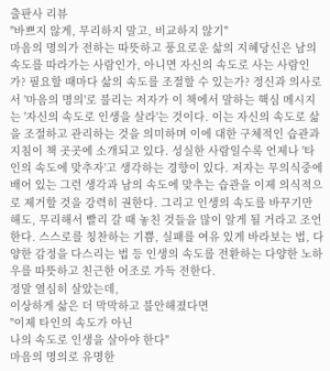출판사 리뷰
"바쁘지 않게, 무리하지 말고, 비교하지 않기"
마음의 명의가 전하는 따뜻하고 풍요로운 삶의 지혜당신은 남의 속도를 따라가는 사람인가, 아니면 자신의 속도로 사는 사람인가? 필요할 때마다 삶의 속도를 조절할 수 있는가? 정신과 의사로서 '마음의 명의'로 불리는 저자가 이 책에서 말하는 핵심 메시지는 '자신의 속도로 인생을 살라'는 것이다. 이는 자신의 속도로 삶을 조절하고 관리하는 것을 의미하며 이에 대한 구체적인 습관과 지침이 책 곳곳에 소개되고 있다. 성실한 사람일수록 언제나 '타인의 속도에 맞추자'고 생각하는 경향이 있다. 저자는 무의식중에 배어 있는 그런 생각과 남의 속도에 맞추는 습관을 이제 의식적으로 제거할 것을 강력히 권한다. 그리고 인생의 속도를 바꾸기만 해도, 무리해서 빨리 갈 때 놓친 것들을 많이 알게 될 거라고 조언한다. 스스로를 칭찬하는 기쁨, 실패를 여유 있게 바라보는 법, 다양한 감정을 다스리는 법 등 인생의 속도를 전환하는 다양한 노하우를 따뜻하고 친근한 어조로 가득 전한다.
정말 열심히 살았는데,
이상하게 삶은 더 막막하고 불안해졌다면
"이제 타인의 속도가 아닌
나의 속도로 인생을 살아야 한다"
마음의 명의로 유명한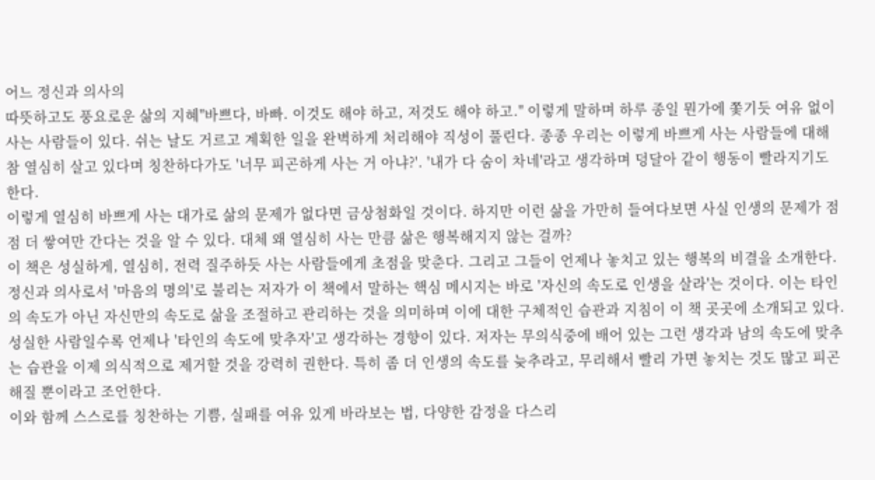어느 정신과 의사의
따뜻하고도 풍요로운 삶의 지혜"바쁘다, 바빠. 이것도 해야 하고, 저것도 해야 하고." 이렇게 말하며 하루 종일 뭔가에 쫓기듯 여유 없이 사는 사람들이 있다. 쉬는 날도 거르고 계획한 일을 완벽하게 처리해야 직성이 풀린다. 종종 우리는 이렇게 바쁘게 사는 사람들에 대해 참 열심히 살고 있다며 칭찬하다가도 '너무 피곤하게 사는 거 아냐?'. '내가 다 숨이 차네'라고 생각하며 덩달아 같이 행동이 빨라지기도 한다.
이렇게 열심히 바쁘게 사는 대가로 삶의 문제가 없다면 금상첨화일 것이다. 하지만 이런 삶을 가만히 들여다보면 사실 인생의 문제가 점점 더 쌓여만 간다는 것을 알 수 있다. 대체 왜 열심히 사는 만큼 삶은 행복해지지 않는 걸까?
이 책은 성실하게, 열심히, 전력 질주하듯 사는 사람들에게 초점을 맞춘다. 그리고 그들이 언제나 놓치고 있는 행복의 비결을 소개한다. 정신과 의사로서 '마음의 명의'로 불리는 저자가 이 책에서 말하는 핵심 메시지는 바로 '자신의 속도로 인생을 살라'는 것이다. 이는 타인의 속도가 아닌 자신만의 속도로 삶을 조절하고 관리하는 것을 의미하며 이에 대한 구체적인 습관과 지침이 이 책 곳곳에 소개되고 있다.
성실한 사람일수록 언제나 '타인의 속도에 맞추자'고 생각하는 경향이 있다. 저자는 무의식중에 배어 있는 그런 생각과 남의 속도에 맞추는 습관을 이제 의식적으로 제거할 것을 강력히 권한다. 특히 좀 더 인생의 속도를 늦추라고, 무리해서 빨리 가면 놓치는 것도 많고 피곤해질 뿐이라고 조언한다.
이와 함께 스스로를 칭찬하는 기쁨, 실패를 여유 있게 바라보는 법, 다양한 감정을 다스리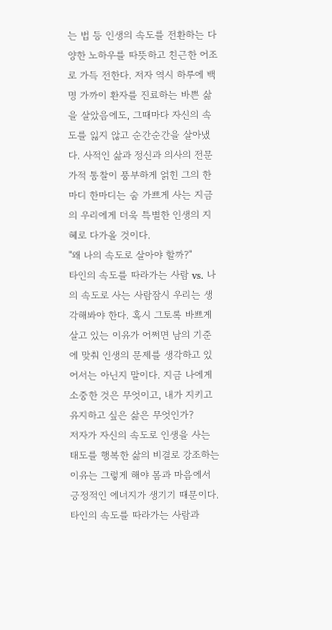는 법 등 인생의 속도를 전환하는 다양한 노하우를 따뜻하고 친근한 어조로 가득 전한다. 저자 역시 하루에 백 명 가까이 환자를 진료하는 바쁜 삶을 살았음에도, 그때마다 자신의 속도를 잃지 않고 순간순간을 살아냈다. 사적인 삶과 정신과 의사의 전문가적 통찰이 풍부하게 얽힌 그의 한마디 한마디는 숨 가쁘게 사는 지금의 우리에게 더욱 특별한 인생의 지혜로 다가올 것이다.
"왜 나의 속도로 살아야 할까?"
타인의 속도를 따라가는 사람 vs. 나의 속도로 사는 사람잠시 우리는 생각해봐야 한다. 혹시 그토록 바쁘게 살고 있는 이유가 어쩌면 남의 기준에 맞춰 인생의 문제를 생각하고 있어서는 아닌지 말이다. 지금 나에게 소중한 것은 무엇이고, 내가 지키고 유지하고 싶은 삶은 무엇인가?
저자가 자신의 속도로 인생을 사는 태도를 행복한 삶의 비결로 강조하는 이유는 그렇게 해야 몸과 마음에서 긍정적인 에너지가 생기기 때문이다. 타인의 속도를 따라가는 사람과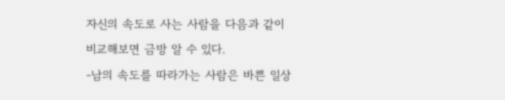자신의 속도로 사는 사람을 다음과 같이 비교해보면 금방 알 수 있다.
-남의 속도를 따라가는 사람은 바쁜 일상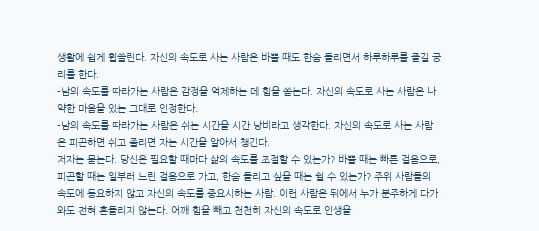생활에 쉽게 휩쓸린다. 자신의 속도로 사는 사람은 바쁠 때도 한숨 돌리면서 하루하루를 즐길 궁리를 한다.
-남의 속도를 따라가는 사람은 감정을 억제하는 데 힘을 쏟는다. 자신의 속도로 사는 사람은 나약한 마음을 있는 그대로 인정한다.
-남의 속도를 따라가는 사람은 쉬는 시간을 시간 낭비라고 생각한다. 자신의 속도로 사는 사람은 피곤하면 쉬고 졸리면 자는 시간을 알아서 챙긴다.
저자는 묻는다. 당신은 필요할 때마다 삶의 속도를 조절할 수 있는가? 바쁠 때는 빠른 걸음으로, 피곤할 때는 일부러 느린 걸음으로 가고, 한숨 돌리고 싶을 때는 쉴 수 있는가? 주위 사람들의 속도에 동요하지 않고 자신의 속도를 중요시하는 사람. 이런 사람은 뒤에서 누가 분주하게 다가와도 전혀 흔들리지 않는다. 어깨 힘을 빼고 천천히 자신의 속도로 인생을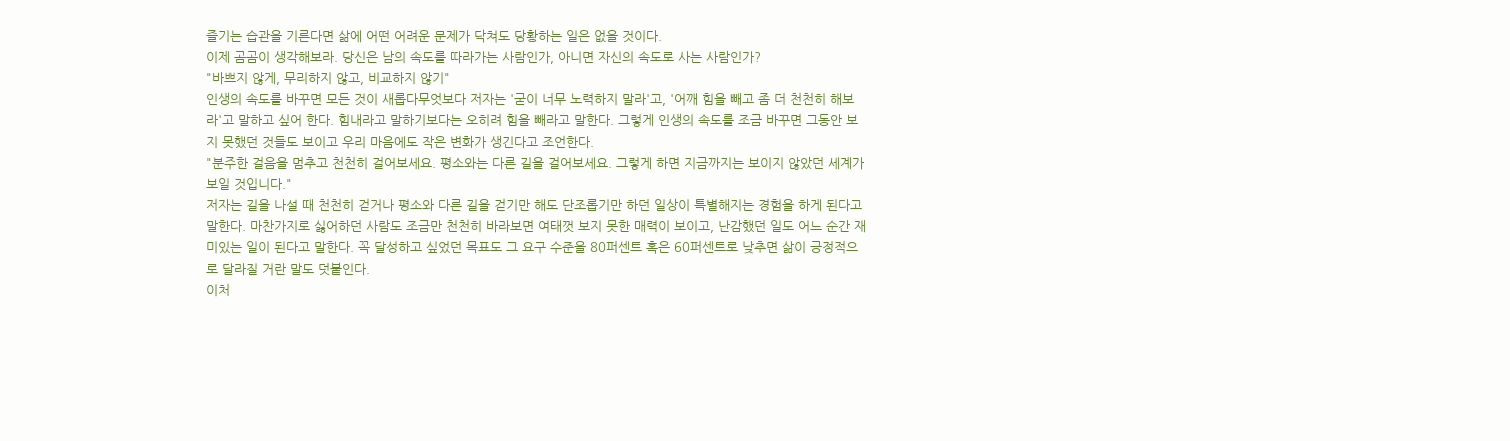즐기는 습관을 기른다면 삶에 어떤 어려운 문제가 닥쳐도 당황하는 일은 없을 것이다.
이제 곰곰이 생각해보라. 당신은 남의 속도를 따라가는 사람인가, 아니면 자신의 속도로 사는 사람인가?
"바쁘지 않게, 무리하지 않고, 비교하지 않기"
인생의 속도를 바꾸면 모든 것이 새롭다무엇보다 저자는 '굳이 너무 노력하지 말라'고, '어깨 힘을 빼고 좀 더 천천히 해보라'고 말하고 싶어 한다. 힘내라고 말하기보다는 오히려 힘을 빼라고 말한다. 그렇게 인생의 속도를 조금 바꾸면 그동안 보지 못했던 것들도 보이고 우리 마음에도 작은 변화가 생긴다고 조언한다.
"분주한 걸음을 멈추고 천천히 걸어보세요. 평소와는 다른 길을 걸어보세요. 그렇게 하면 지금까지는 보이지 않았던 세계가 보일 것입니다."
저자는 길을 나설 때 천천히 걷거나 평소와 다른 길을 걷기만 해도 단조롭기만 하던 일상이 특별해지는 경험을 하게 된다고 말한다. 마찬가지로 싫어하던 사람도 조금만 천천히 바라보면 여태껏 보지 못한 매력이 보이고, 난감했던 일도 어느 순간 재미있는 일이 된다고 말한다. 꼭 달성하고 싶었던 목표도 그 요구 수준을 80퍼센트 혹은 60퍼센트로 낮추면 삶이 긍정적으로 달라질 거란 말도 덧붙인다.
이처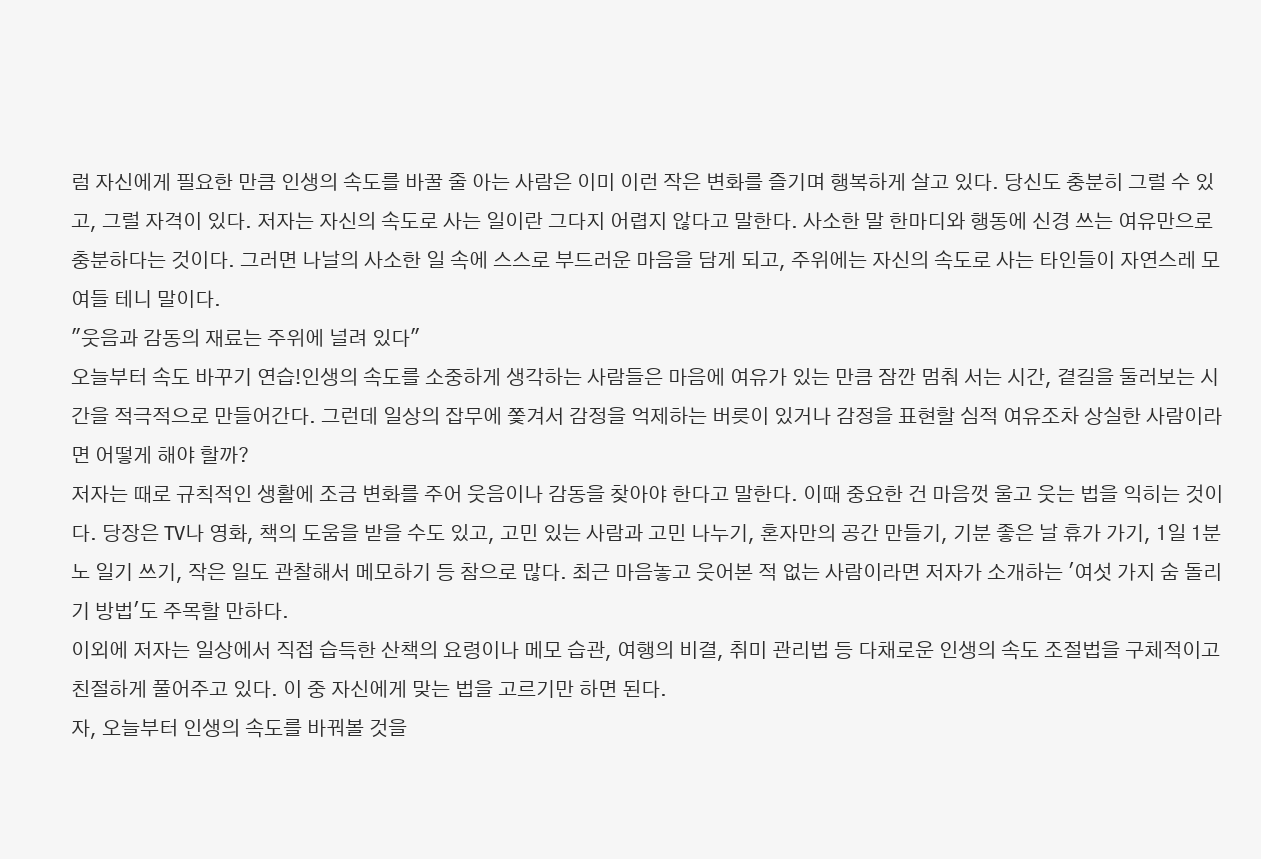럼 자신에게 필요한 만큼 인생의 속도를 바꿀 줄 아는 사람은 이미 이런 작은 변화를 즐기며 행복하게 살고 있다. 당신도 충분히 그럴 수 있고, 그럴 자격이 있다. 저자는 자신의 속도로 사는 일이란 그다지 어렵지 않다고 말한다. 사소한 말 한마디와 행동에 신경 쓰는 여유만으로 충분하다는 것이다. 그러면 나날의 사소한 일 속에 스스로 부드러운 마음을 담게 되고, 주위에는 자신의 속도로 사는 타인들이 자연스레 모여들 테니 말이다.
"웃음과 감동의 재료는 주위에 널려 있다"
오늘부터 속도 바꾸기 연습!인생의 속도를 소중하게 생각하는 사람들은 마음에 여유가 있는 만큼 잠깐 멈춰 서는 시간, 곁길을 둘러보는 시간을 적극적으로 만들어간다. 그런데 일상의 잡무에 쫓겨서 감정을 억제하는 버릇이 있거나 감정을 표현할 심적 여유조차 상실한 사람이라면 어떻게 해야 할까?
저자는 때로 규칙적인 생활에 조금 변화를 주어 웃음이나 감동을 찾아야 한다고 말한다. 이때 중요한 건 마음껏 울고 웃는 법을 익히는 것이다. 당장은 TV나 영화, 책의 도움을 받을 수도 있고, 고민 있는 사람과 고민 나누기, 혼자만의 공간 만들기, 기분 좋은 날 휴가 가기, 1일 1분노 일기 쓰기, 작은 일도 관찰해서 메모하기 등 참으로 많다. 최근 마음놓고 웃어본 적 없는 사람이라면 저자가 소개하는 '여섯 가지 숨 돌리기 방법'도 주목할 만하다.
이외에 저자는 일상에서 직접 습득한 산책의 요령이나 메모 습관, 여행의 비결, 취미 관리법 등 다채로운 인생의 속도 조절법을 구체적이고 친절하게 풀어주고 있다. 이 중 자신에게 맞는 법을 고르기만 하면 된다.
자, 오늘부터 인생의 속도를 바꿔볼 것을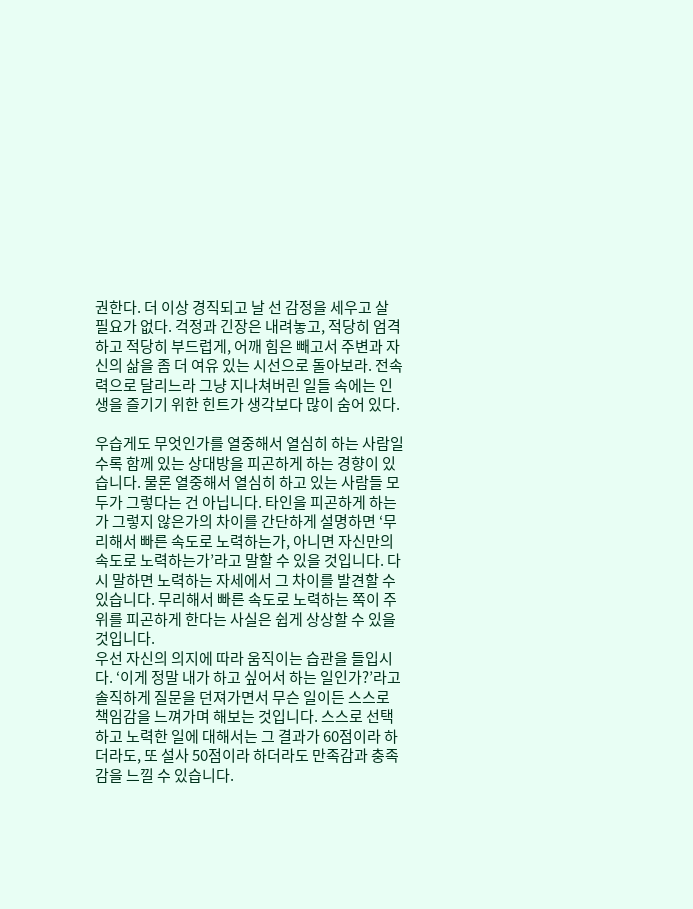권한다. 더 이상 경직되고 날 선 감정을 세우고 살 필요가 없다. 걱정과 긴장은 내려놓고, 적당히 엄격하고 적당히 부드럽게, 어깨 힘은 빼고서 주변과 자신의 삶을 좀 더 여유 있는 시선으로 돌아보라. 전속력으로 달리느라 그냥 지나쳐버린 일들 속에는 인생을 즐기기 위한 힌트가 생각보다 많이 숨어 있다.

우습게도 무엇인가를 열중해서 열심히 하는 사람일수록 함께 있는 상대방을 피곤하게 하는 경향이 있습니다. 물론 열중해서 열심히 하고 있는 사람들 모두가 그렇다는 건 아닙니다. 타인을 피곤하게 하는가 그렇지 않은가의 차이를 간단하게 설명하면 ‘무리해서 빠른 속도로 노력하는가, 아니면 자신만의 속도로 노력하는가’라고 말할 수 있을 것입니다. 다시 말하면 노력하는 자세에서 그 차이를 발견할 수 있습니다. 무리해서 빠른 속도로 노력하는 쪽이 주위를 피곤하게 한다는 사실은 쉽게 상상할 수 있을 것입니다.
우선 자신의 의지에 따라 움직이는 습관을 들입시다. ‘이게 정말 내가 하고 싶어서 하는 일인가?’라고 솔직하게 질문을 던져가면서 무슨 일이든 스스로 책임감을 느껴가며 해보는 것입니다. 스스로 선택하고 노력한 일에 대해서는 그 결과가 60점이라 하더라도, 또 설사 50점이라 하더라도 만족감과 충족감을 느낄 수 있습니다.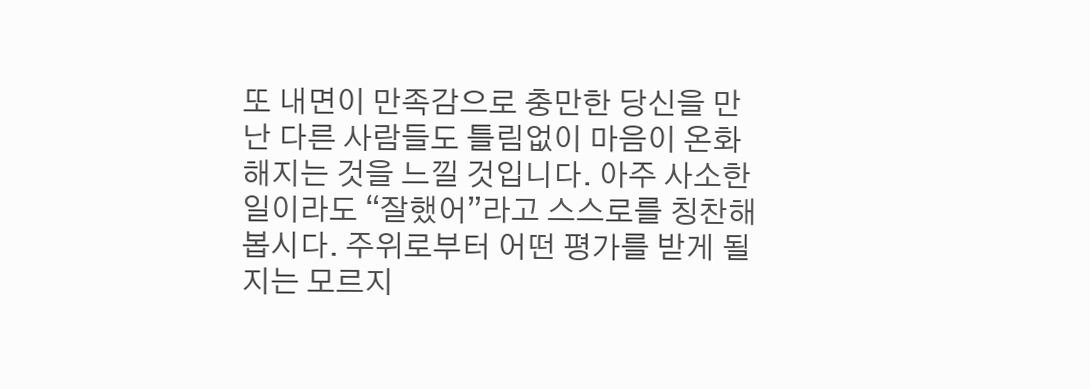또 내면이 만족감으로 충만한 당신을 만난 다른 사람들도 틀림없이 마음이 온화해지는 것을 느낄 것입니다. 아주 사소한 일이라도 “잘했어”라고 스스로를 칭찬해봅시다. 주위로부터 어떤 평가를 받게 될지는 모르지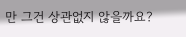만 그건 상관없지 않을까요?